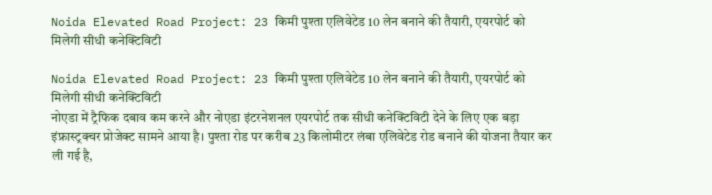Noida Elevated Road Project: 23 किमी पुश्ता एलिवेटेड 10 लेन बनाने की तैयारी, एयरपोर्ट को मिलेगी सीधी कनेक्टिविटी

Noida Elevated Road Project: 23 किमी पुश्ता एलिवेटेड 10 लेन बनाने की तैयारी, एयरपोर्ट को मिलेगी सीधी कनेक्टिविटी
नोएडा में ट्रैफिक दबाव कम करने और नोएडा इंटरनेशनल एयरपोर्ट तक सीधी कनेक्टिविटी देने के लिए एक बड़ा इंफ्रास्ट्रक्चर प्रोजेक्ट सामने आया है। पुश्ता रोड पर करीब 23 किलोमीटर लंबा एलिवेटेड रोड बनाने की योजना तैयार कर ली गई है,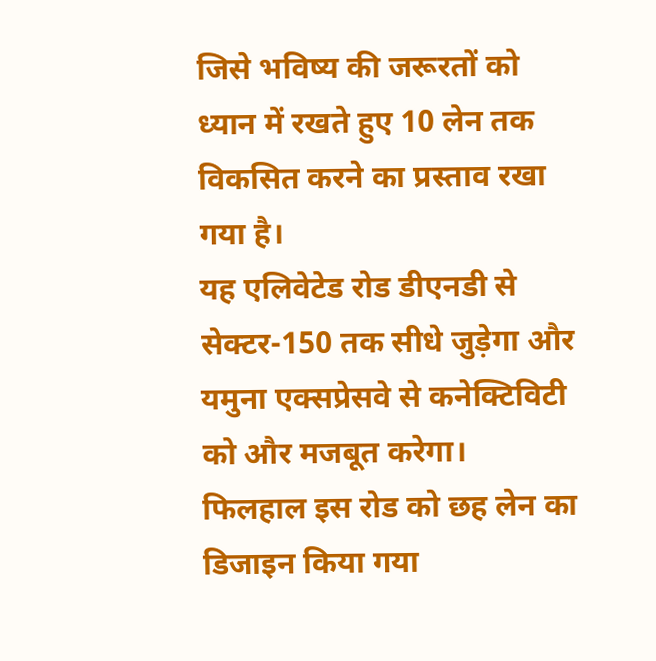जिसे भविष्य की जरूरतों को ध्यान में रखते हुए 10 लेन तक विकसित करने का प्रस्ताव रखा गया है।
यह एलिवेटेड रोड डीएनडी से सेक्टर-150 तक सीधे जुड़ेगा और यमुना एक्सप्रेसवे से कनेक्टिविटी को और मजबूत करेगा। फिलहाल इस रोड को छह लेन का डिजाइन किया गया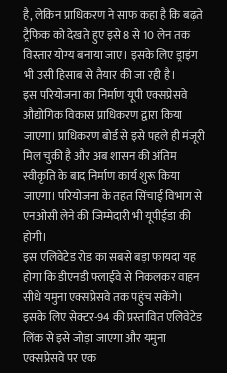है, लेकिन प्राधिकरण ने साफ कहा है कि बढ़ते ट्रैफिक को देखते हुए इसे 8 से 10 लेन तक विस्तार योग्य बनाया जाए। इसके लिए ड्राइंग भी उसी हिसाब से तैयार की जा रही है।
इस परियोजना का निर्माण यूपी एक्सप्रेसवे औद्योगिक विकास प्राधिकरण द्वारा किया जाएगा। प्राधिकरण बोर्ड से इसे पहले ही मंजूरी मिल चुकी है और अब शासन की अंतिम स्वीकृति के बाद निर्माण कार्य शुरू किया जाएगा। परियोजना के तहत सिंचाई विभाग से एनओसी लेने की जिम्मेदारी भी यूपीईडा की होगी।
इस एलिवेटेड रोड का सबसे बड़ा फायदा यह होगा कि डीएनडी फ्लाईवे से निकलकर वाहन सीधे यमुना एक्सप्रेसवे तक पहुंच सकेंगे। इसके लिए सेक्टर-94 की प्रस्तावित एलिवेटेड लिंक से इसे जोड़ा जाएगा और यमुना एक्सप्रेसवे पर एक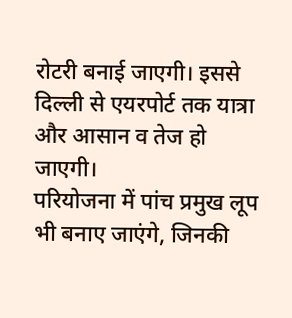रोटरी बनाई जाएगी। इससे दिल्ली से एयरपोर्ट तक यात्रा और आसान व तेज हो जाएगी।
परियोजना में पांच प्रमुख लूप भी बनाए जाएंगे, जिनकी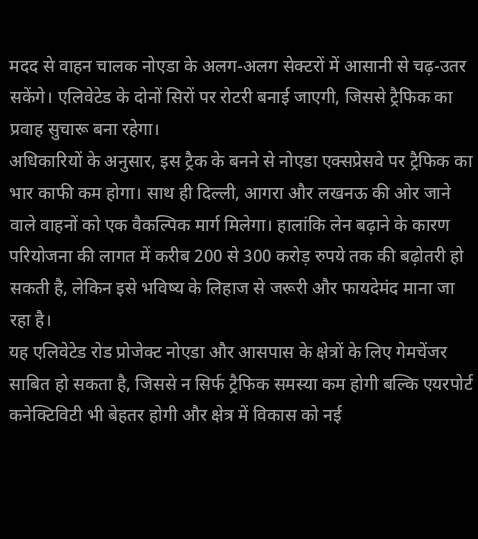मदद से वाहन चालक नोएडा के अलग-अलग सेक्टरों में आसानी से चढ़-उतर सकेंगे। एलिवेटेड के दोनों सिरों पर रोटरी बनाई जाएगी, जिससे ट्रैफिक का प्रवाह सुचारू बना रहेगा।
अधिकारियों के अनुसार, इस ट्रैक के बनने से नोएडा एक्सप्रेसवे पर ट्रैफिक का भार काफी कम होगा। साथ ही दिल्ली, आगरा और लखनऊ की ओर जाने वाले वाहनों को एक वैकल्पिक मार्ग मिलेगा। हालांकि लेन बढ़ाने के कारण परियोजना की लागत में करीब 200 से 300 करोड़ रुपये तक की बढ़ोतरी हो सकती है, लेकिन इसे भविष्य के लिहाज से जरूरी और फायदेमंद माना जा रहा है।
यह एलिवेटेड रोड प्रोजेक्ट नोएडा और आसपास के क्षेत्रों के लिए गेमचेंजर साबित हो सकता है, जिससे न सिर्फ ट्रैफिक समस्या कम होगी बल्कि एयरपोर्ट कनेक्टिविटी भी बेहतर होगी और क्षेत्र में विकास को नई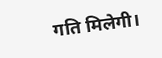गति मिलेगी।